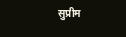सुप्रीम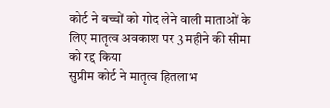कोर्ट ने बच्चों को गोद लेने वाली माताओं के लिए मातृत्व अवकाश पर 3 महीने की सीमा को रद्द किया
सुप्रीम कोर्ट ने मातृत्व हितलाभ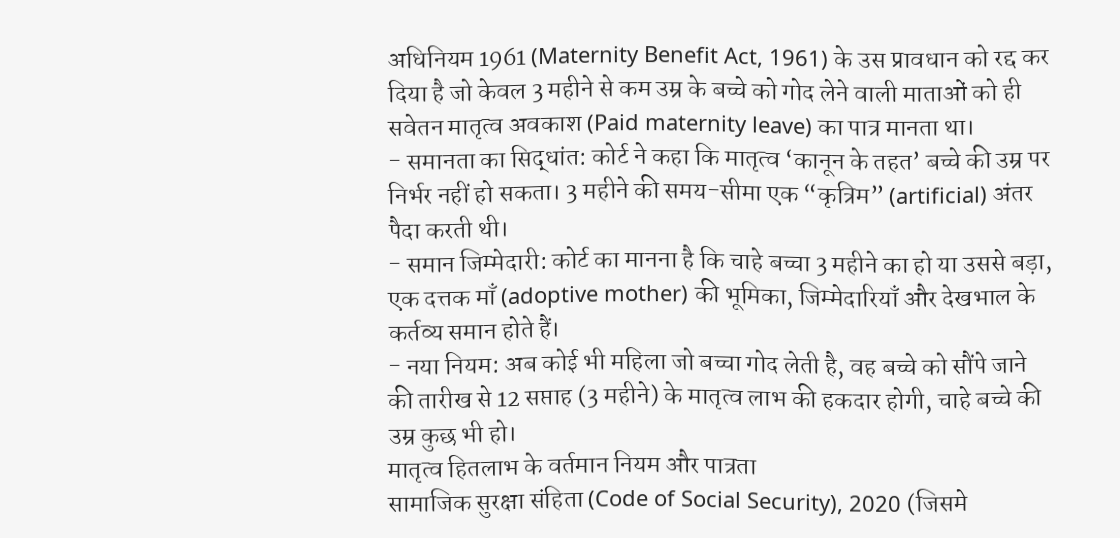अधिनियम 1961 (Maternity Benefit Act, 1961) के उस प्रावधान को रद्द कर दिया है जो केवल 3 महीने से कम उम्र के बच्चे को गोद लेने वाली माताओं को ही सवेतन मातृत्व अवकाश (Paid maternity leave) का पात्र मानता था।
- समानता का सिद्धांत: कोर्ट ने कहा कि मातृत्व ‘कानून के तहत’ बच्चे की उम्र पर निर्भर नहीं हो सकता। 3 महीने की समय-सीमा एक “कृत्रिम” (artificial) अंतर पैदा करती थी।
- समान जिम्मेदारी: कोर्ट का मानना है कि चाहे बच्चा 3 महीने का हो या उससे बड़ा, एक दत्तक माँ (adoptive mother) की भूमिका, जिम्मेदारियाँ और देखभाल के कर्तव्य समान होते हैं।
- नया नियम: अब कोई भी महिला जो बच्चा गोद लेती है, वह बच्चे को सौंपे जाने की तारीख से 12 सप्ताह (3 महीने) के मातृत्व लाभ की हकदार होगी, चाहे बच्चे की उम्र कुछ भी हो।
मातृत्व हितलाभ के वर्तमान नियम और पात्रता
सामाजिक सुरक्षा संहिता (Code of Social Security), 2020 (जिसमे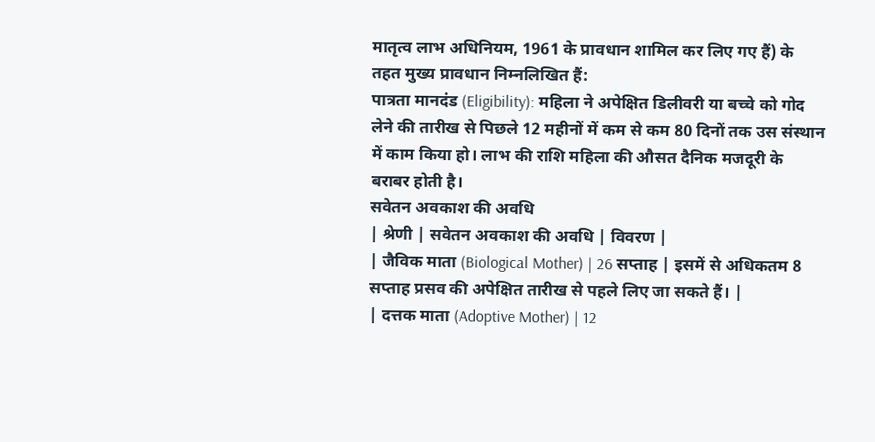मातृत्व लाभ अधिनियम, 1961 के प्रावधान शामिल कर लिए गए हैं) के तहत मुख्य प्रावधान निम्नलिखित हैं:
पात्रता मानदंड (Eligibility): महिला ने अपेक्षित डिलीवरी या बच्चे को गोद लेने की तारीख से पिछले 12 महीनों में कम से कम 80 दिनों तक उस संस्थान में काम किया हो। लाभ की राशि महिला की औसत दैनिक मजदूरी के बराबर होती है।
सवेतन अवकाश की अवधि
| श्रेणी | सवेतन अवकाश की अवधि | विवरण |
| जैविक माता (Biological Mother) | 26 सप्ताह | इसमें से अधिकतम 8 सप्ताह प्रसव की अपेक्षित तारीख से पहले लिए जा सकते हैं। |
| दत्तक माता (Adoptive Mother) | 12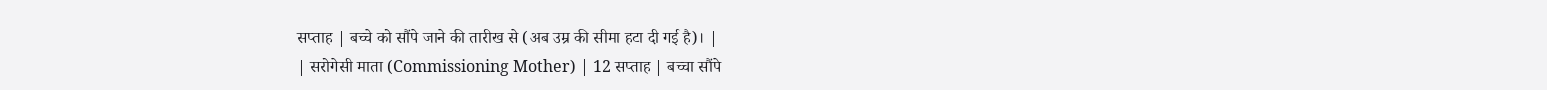सप्ताह | बच्चे को सौंपे जाने की तारीख से (अब उम्र की सीमा हटा दी गई है)। |
| सरोगेसी माता (Commissioning Mother) | 12 सप्ताह | बच्चा सौंपे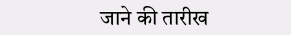जाने की तारीख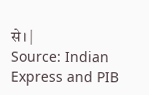से। |
Source: Indian Express and PIB